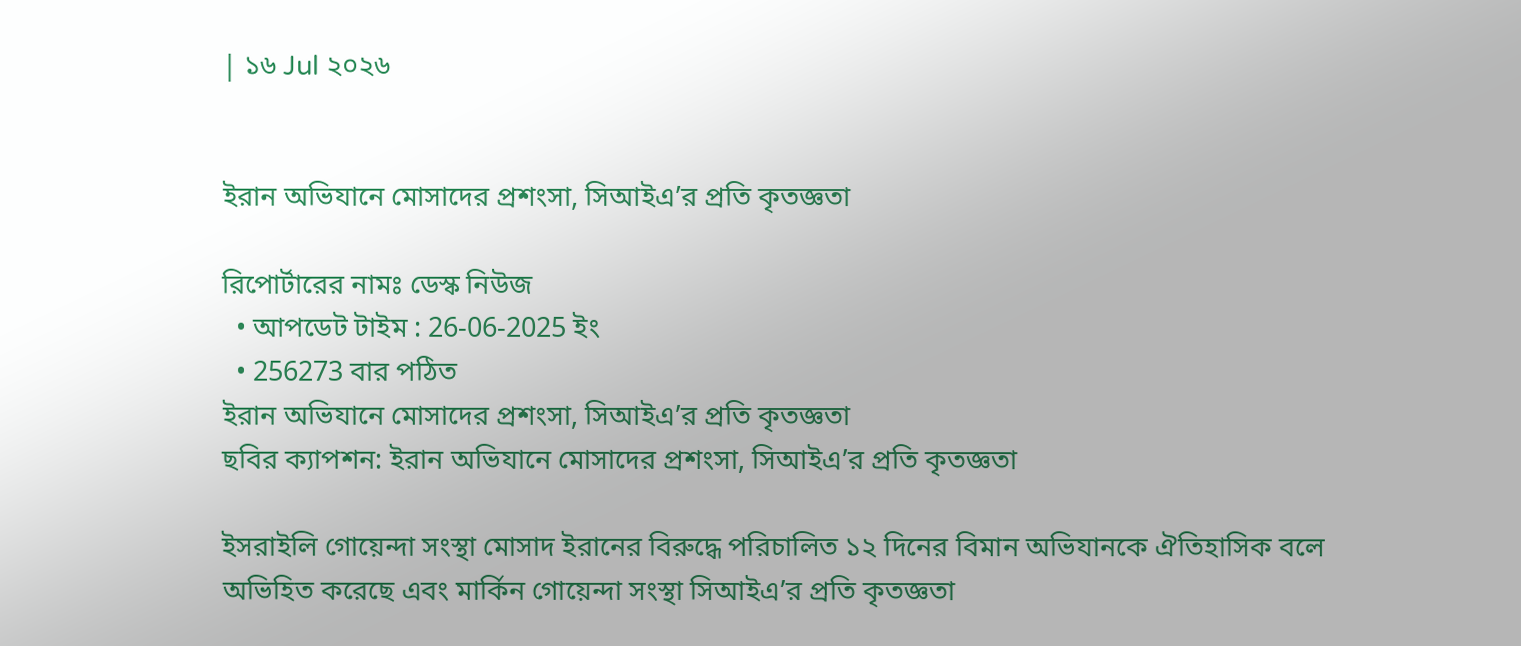| ১৬ Jul ২০২৬


ইরান অভিযানে মোসাদের প্রশংসা, সিআইএ’র প্রতি কৃতজ্ঞতা

রিপোর্টারের নামঃ ডেস্ক নিউজ
  • আপডেট টাইম : 26-06-2025 ইং
  • 256273 বার পঠিত
ইরান অভিযানে মোসাদের প্রশংসা, সিআইএ’র প্রতি কৃতজ্ঞতা
ছবির ক্যাপশন: ইরান অভিযানে মোসাদের প্রশংসা, সিআইএ’র প্রতি কৃতজ্ঞতা

ইসরাইলি গোয়েন্দা সংস্থা মোসাদ ইরানের বিরুদ্ধে পরিচালিত ১২ দিনের বিমান অভিযানকে ঐতিহাসিক বলে অভিহিত করেছে এবং মার্কিন গোয়েন্দা সংস্থা সিআইএ’র প্রতি কৃতজ্ঞতা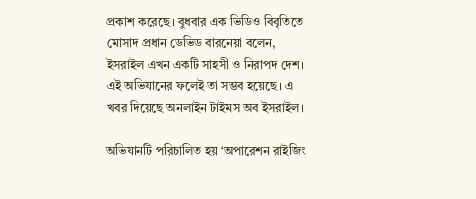প্রকাশ করেছে। বুধবার এক ভিডিও বিবৃতিতে মোসাদ প্রধান ডেভিড বারনেয়া বলেন, ইসরাইল এখন একটি সাহসী ও নিরাপদ দেশ। এই অভিযানের ফলেই তা সম্ভব হয়েছে। এ খবর দিয়েছে অনলাইন টাইমস অব ইসরাইল।

অভিযানটি পরিচালিত হয় ‘অপারেশন রাইজিং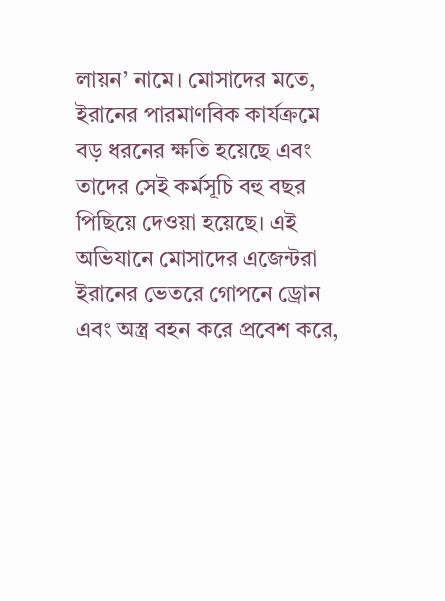লায়ন’ নামে। মোসাদের মতে, ইরানের পারমাণবিক কার্যক্রমে বড় ধরনের ক্ষতি হয়েছে এবং তাদের সেই কর্মসূচি বহু বছর পিছিয়ে দেওয়া হয়েছে। এই অভিযানে মোসাদের এজেন্টরা ইরানের ভেতরে গোপনে ড্রোন এবং অস্ত্র বহন করে প্রবেশ করে,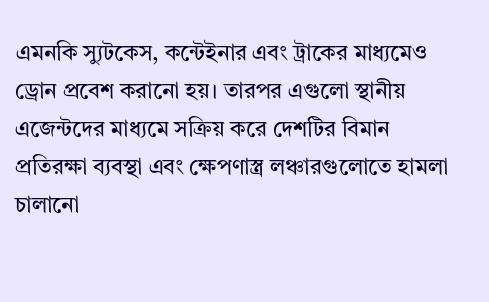এমনকি স্যুটকেস, কন্টেইনার এবং ট্রাকের মাধ্যমেও ড্রোন প্রবেশ করানো হয়। তারপর এগুলো স্থানীয় এজেন্টদের মাধ্যমে সক্রিয় করে দেশটির বিমান প্রতিরক্ষা ব্যবস্থা এবং ক্ষেপণাস্ত্র লঞ্চারগুলোতে হামলা চালানো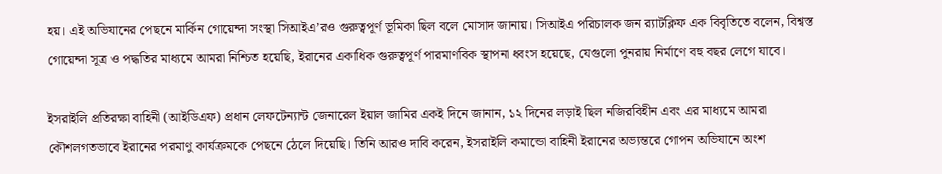হয়। এই অভিযানের পেছনে মার্কিন গোয়েন্দা সংস্থা সিআইএ’রও গুরুত্বপূর্ণ ভূমিকা ছিল বলে মোসাদ জানায়। সিআইএ পরিচালক জন র‌্যাটক্লিফ এক বিবৃতিতে বলেন, বিশ্বস্ত গোয়েন্দা সূত্র ও পদ্ধতির মাধ্যমে আমরা নিশ্চিত হয়েছি, ইরানের একাধিক গুরুত্বপূর্ণ পারমাণবিক স্থাপনা ধ্বংস হয়েছে, যেগুলো পুনরায় নির্মাণে বহু বছর লেগে যাবে।

ইসরাইলি প্রতিরক্ষা বাহিনী (আইডিএফ) প্রধান লেফটেন্যান্ট জেনারেল ইয়াল জামির একই দিনে জানান, ১২ দিনের লড়াই ছিল নজিরবিহীন এবং এর মাধ্যমে আমরা কৌশলগতভাবে ইরানের পরমাণু কার্যক্রমকে পেছনে ঠেলে দিয়েছি। তিনি আরও দাবি করেন, ইসরাইলি কমান্ডো বাহিনী ইরানের অভ্যন্তরে গোপন অভিযানে অংশ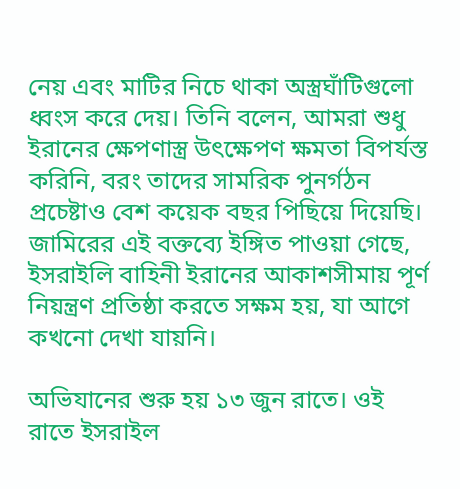নেয় এবং মাটির নিচে থাকা অস্ত্রঘাঁটিগুলো ধ্বংস করে দেয়। তিনি বলেন, আমরা শুধু ইরানের ক্ষেপণাস্ত্র উৎক্ষেপণ ক্ষমতা বিপর্যস্ত করিনি, বরং তাদের সামরিক পুনর্গঠন প্রচেষ্টাও বেশ কয়েক বছর পিছিয়ে দিয়েছি। জামিরের এই বক্তব্যে ইঙ্গিত পাওয়া গেছে, ইসরাইলি বাহিনী ইরানের আকাশসীমায় পূর্ণ নিয়ন্ত্রণ প্রতিষ্ঠা করতে সক্ষম হয়, যা আগে কখনো দেখা যায়নি।

অভিযানের শুরু হয় ১৩ জুন রাতে। ওই রাতে ইসরাইল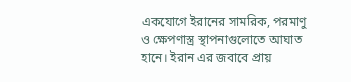একযোগে ইরানের সামরিক, পরমাণু ও ক্ষেপণাস্ত্র স্থাপনাগুলোতে আঘাত হানে। ইরান এর জবাবে প্রায়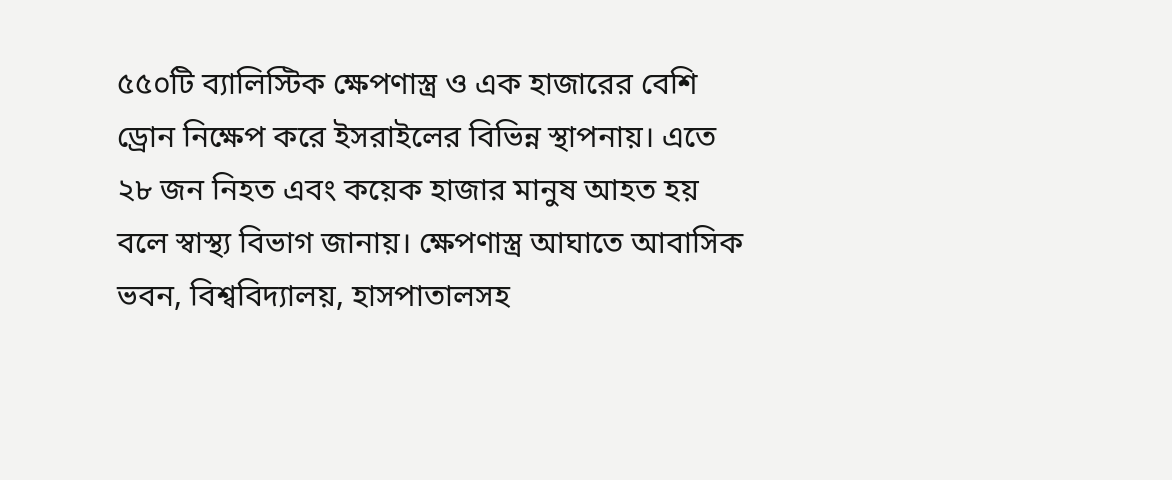৫৫০টি ব্যালিস্টিক ক্ষেপণাস্ত্র ও এক হাজারের বেশি ড্রোন নিক্ষেপ করে ইসরাইলের বিভিন্ন স্থাপনায়। এতে ২৮ জন নিহত এবং কয়েক হাজার মানুষ আহত হয় বলে স্বাস্থ্য বিভাগ জানায়। ক্ষেপণাস্ত্র আঘাতে আবাসিক ভবন, বিশ্ববিদ্যালয়, হাসপাতালসহ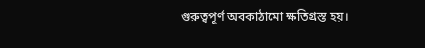গুরুত্বপূর্ণ অবকাঠামো ক্ষতিগ্রস্ত হয়।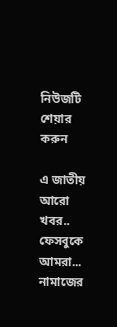নিউজটি শেয়ার করুন

এ জাতীয় আরো খবর..
ফেসবুকে আমরা...
নামাজের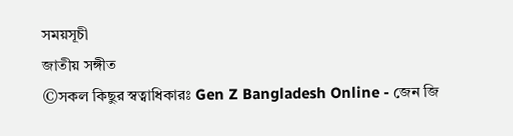সময়সূচী
জাতীয় সঙ্গীত
©সকল কিছুর স্বত্বাধিকারঃ Gen Z Bangladesh Online - জেন জি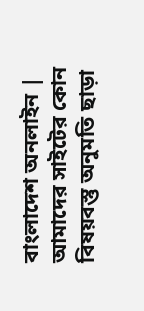বাংলাদেশ অনলাইন | আমাদের সাইটের কোন বিষয়বস্তু অনুমতি ছাড়া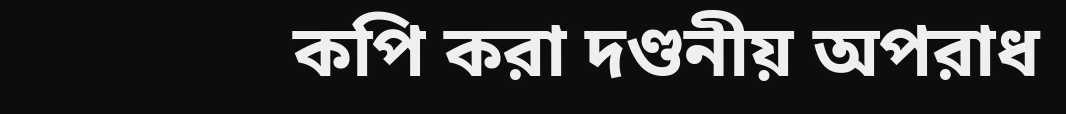কপি করা দণ্ডনীয় অপরাধ